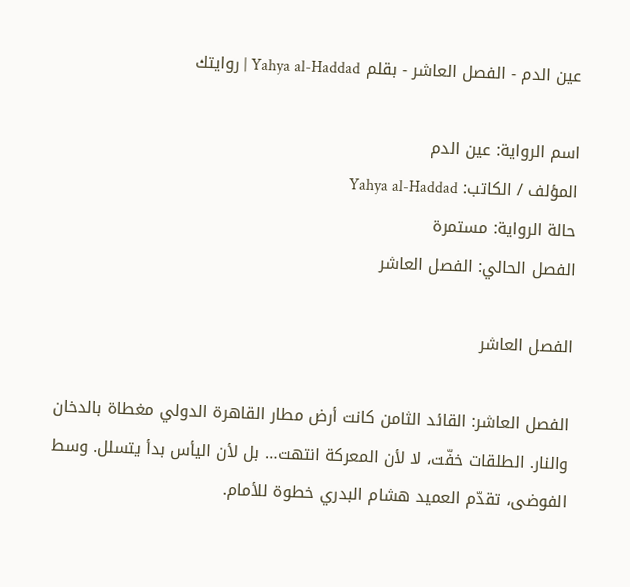عين الدم - الفصل العاشر - بقلم Yahya al-Haddad | روايتك

اسم الرواية: عين الدم
المؤلف / الكاتب: Yahya al-Haddad
حالة الرواية: مستمرة
الفصل الحالي: الفصل العاشر

الفصل العاشر

الفصل العاشر: القائد الثامن كانت أرض مطار القاهرة الدولي مغطاة بالدخان والنار. الطلقات خفّت، لا لأن المعركة انتهت… بل لأن اليأس بدأ يتسلل. وسط الفوضى، تقدّم العميد هشام البدري خطوة للأمام.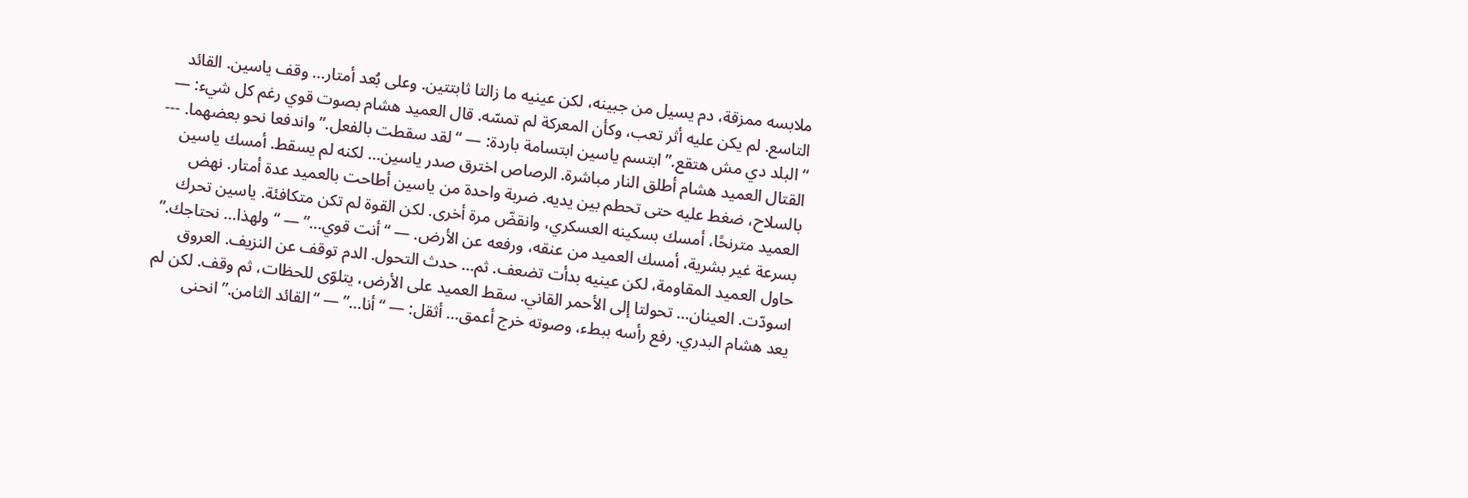ملابسه ممزقة، دم يسيل من جبينه، لكن عينيه ما زالتا ثابتتين. وعلى بُعد أمتار… وقف ياسين. القائد التاسع. لم يكن عليه أثر تعب، وكأن المعركة لم تمسّه. قال العميد هشام بصوت قوي رغم كل شيء: — “البلد دي مش هتقع.” ابتسم ياسين ابتسامة باردة: — “لقد سقطت بالفعل.” واندفعا نحو بعضهما. --- القتال العميد هشام أطلق النار مباشرة. الرصاص اخترق صدر ياسين… لكنه لم يسقط. أمسك ياسين بالسلاح، ضغط عليه حتى تحطم بين يديه. ضربة واحدة من ياسين أطاحت بالعميد عدة أمتار. نهض العميد مترنحًا، أمسك بسكينه العسكري، وانقضّ مرة أخرى. لكن القوة لم تكن متكافئة. ياسين تحرك بسرعة غير بشرية، أمسك العميد من عنقه، ورفعه عن الأرض. — “أنت قوي…” — “ولهذا… نحتاجك.” حاول العميد المقاومة، لكن عينيه بدأت تضعف. ثم… حدث التحول. الدم توقف عن النزيف. العروق اسودّت. العينان… تحولتا إلى الأحمر القاني. سقط العميد على الأرض، يتلوّى للحظات، ثم وقف. لكن لم يعد هشام البدري. رفع رأسه ببطء، وصوته خرج أعمق… أثقل: — “أنا…” — “القائد الثامن.” انحنى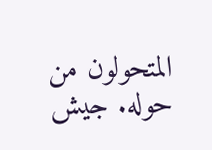المتحولون من حوله. جيش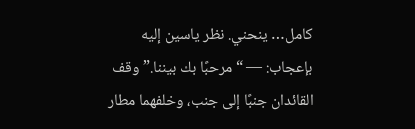كامل… ينحني. نظر ياسين إليه بإعجاب: — “مرحبًا بك بيننا.” وقف القائدان جنبًا إلى جنب، وخلفهما مطار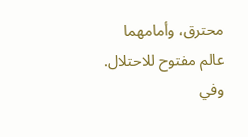محترق، وأمامهما عالم مفتوح للاحتلال. وفي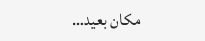مكان بعيد…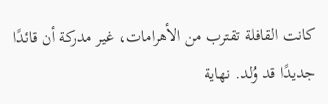كانت القافلة تقترب من الأهرامات، غير مدركة أن قائدًا جديدًا قد وُلد. نهاية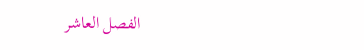الفصل العاشر